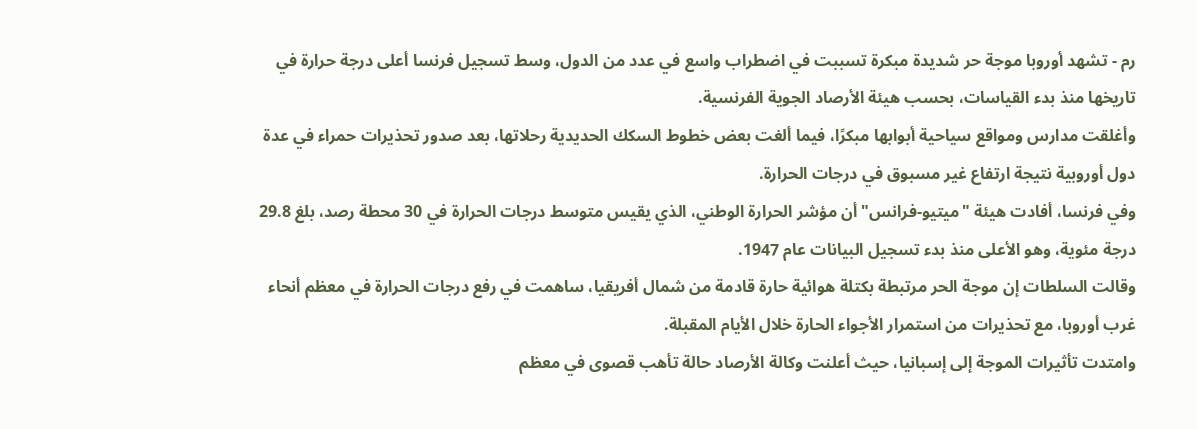رم - تشهد أوروبا موجة حر شديدة مبكرة تسببت في اضطراب واسع في عدد من الدول، وسط تسجيل فرنسا أعلى درجة حرارة في تاريخها منذ بدء القياسات، بحسب هيئة الأرصاد الجوية الفرنسية.
وأغلقت مدارس ومواقع سياحية أبوابها مبكرًا، فيما ألغت بعض خطوط السكك الحديدية رحلاتها، بعد صدور تحذيرات حمراء في عدة دول أوروبية نتيجة ارتفاع غير مسبوق في درجات الحرارة.
وفي فرنسا، أفادت هيئة "ميتيو-فرانس" أن مؤشر الحرارة الوطني، الذي يقيس متوسط درجات الحرارة في 30 محطة رصد، بلغ 29.8 درجة مئوية، وهو الأعلى منذ بدء تسجيل البيانات عام 1947.
وقالت السلطات إن موجة الحر مرتبطة بكتلة هوائية حارة قادمة من شمال أفريقيا، ساهمت في رفع درجات الحرارة في معظم أنحاء غرب أوروبا، مع تحذيرات من استمرار الأجواء الحارة خلال الأيام المقبلة.
وامتدت تأثيرات الموجة إلى إسبانيا، حيث أعلنت وكالة الأرصاد حالة تأهب قصوى في معظم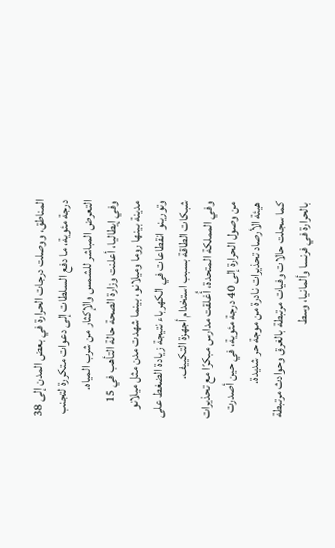المناطق، ووصلت درجات الحرارة في بعض المدن إلى 38 درجة مئوية، ما دفع السلطات إلى دعوات متكررة لتجنب التعرض المباشر للشمس والإكثار من شرب المياه.
وفي إيطاليا، أعلنت وزارة الصحة حالة التأهب في 15 مدينة بينها روما وميلانو، بينما شهدت مدن مثل ميلانو وتورينو انقطاعات في الكهرباء نتيجة زيادة الضغط على شبكات الطاقة بسبب استخدام أجهزة التكييف.
وفي المملكة المتحدة، أُغلقت مدارس مبكرًا مع تحذيرات من وصول الحرارة إلى 40 درجة مئوية، في حين أصدرت هيئة الأرصاد تحذيرات نادرة من موجة حر شديدة.
كما سجلت حالات وفيات مرتبطة بالغرق وحوادث مرتبطة بالحرارة في فرنسا وألمانيا، وسط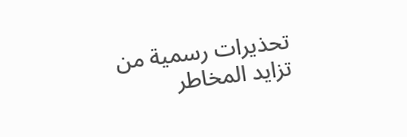تحذيرات رسمية من تزايد المخاطر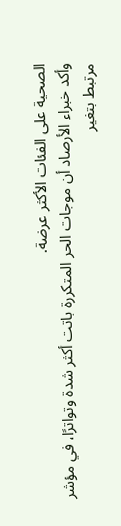الصحية على الفئات الأكثر عرضة.
وأكد خبراء الأرصاد أن موجات الحر المتكررة باتت أكثر شدة وتواترًا، في مؤشر مرتبط بتغير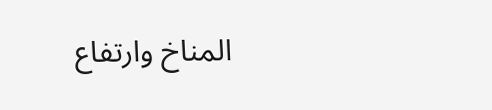المناخ وارتفاع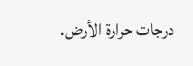درجات حرارة الأرض.